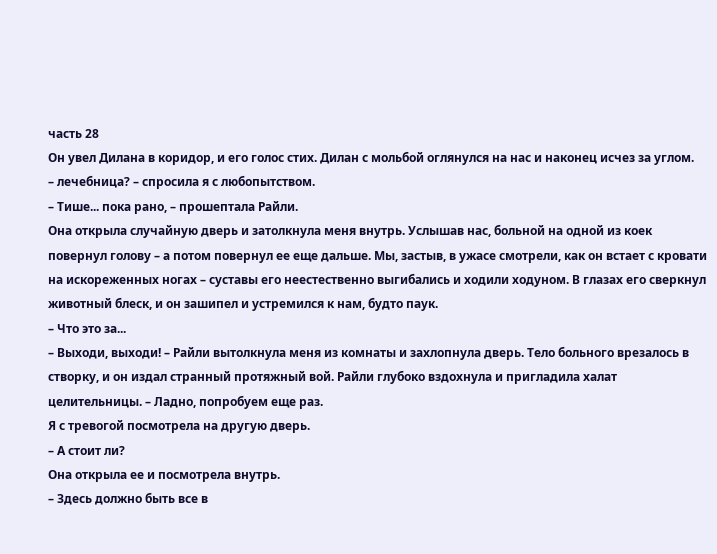часть 28
Он увел Дилана в коридор, и его голос стих. Дилан с мольбой оглянулся на нас и наконец исчез за углом.
– лечебница? – спросила я с любопытством.
– Тише... пока рано, – прошептала Райли.
Она открыла случайную дверь и затолкнула меня внутрь. Услышав нас, больной на одной из коек повернул голову – а потом повернул ее еще дальше. Мы, застыв, в ужасе смотрели, как он встает с кровати на искореженных ногах – суставы его неестественно выгибались и ходили ходуном. В глазах его сверкнул животный блеск, и он зашипел и устремился к нам, будто паук.
– Что это за...
– Выходи, выходи! – Райли вытолкнула меня из комнаты и захлопнула дверь. Тело больного врезалось в створку, и он издал странный протяжный вой. Райли глубоко вздохнула и пригладила халат целительницы. – Ладно, попробуем еще раз.
Я с тревогой посмотрела на другую дверь.
– А стоит ли?
Она открыла ее и посмотрела внутрь.
– Здесь должно быть все в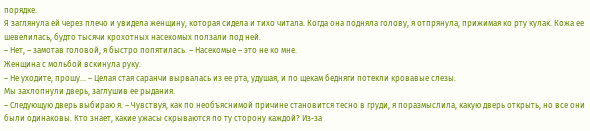порядке.
Я заглянула ей через плечо и увидела женщину, которая сидела и тихо читала. Когда она подняла голову, я отпрянула, прижимая ко рту кулак. Кожа ее шевелилась, будто тысячи крохотных насекомых ползали под ней.
– Нет, – замотав головой, я быстро попятилась. – Насекомые – это не ко мне.
Женщина с мольбой вскинула руку.
– Не уходите, прошу... – Целая стая саранчи вырвалась из ее рта, удушая, и по щекам бедняги потекли кровавые слезы.
Мы захлопнули дверь, заглушив ее рыдания.
– Следующую дверь выбираю я. – Чувствуя, как по необъяснимой причине становится тесно в груди, я поразмыслила, какую дверь открыть, но все они были одинаковы. Кто знает, какие ужасы скрываются по ту сторону каждой? Из-за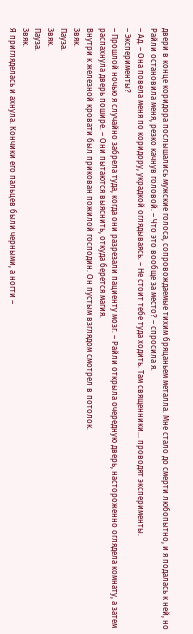двери в конце коридора послышались мужские голоса, сопровождаемые тихим бряцаньем металла. Мне стало до смерти любопытно, и я подалась к ней, но Райли остановила меня, резко качнув головой. – Что это вообще за место? – спросила я.
– Ад. – Она повела меня по коридору, украдкой оглядываясь. – Не стоит тебе туда ходить. Там священники... проводят эксперименты.
– Эксперименты?
– Прошлой ночью я случайно забрела туда, когда они разрезали пациенту мозг. – Райли открыла очередную дверь, настороженно оглядела комнату, а затем распахнула дверь пошире. – Они пытаются выяснить, откуда берется магия.
Внутри к железной кровати был прикован пожилой господин. Он пустым взглядом смотрел в потолок.
Звяк.
Пауза.
Звяк.
Пауза.
Звяк.
Я пригляделась и ахнула. Кончики его пальцев были черными, а ногти –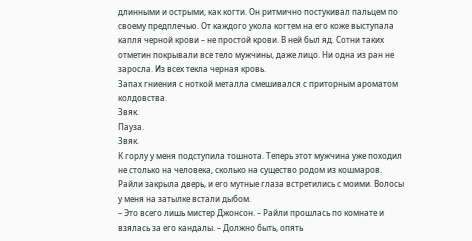длинными и острыми, как когти. Он ритмично постукивал пальцем по своему предплечью. От каждого укола когтем на его коже выступала капля черной крови – не простой крови. В ней был яд. Сотни таких отметин покрывали все тело мужчины, даже лицо. Ни одна из ран не заросла. Из всех текла черная кровь.
Запах гниения с ноткой металла смешивался с приторным ароматом колдовства.
Звяк.
Пауза.
Звяк.
К горлу у меня подступила тошнота. Теперь этот мужчина уже походил не столько на человека, сколько на существо родом из кошмаров.
Райли закрыла дверь, и его мутные глаза встретились с моими. Волосы у меня на затылке встали дыбом.
– Это всего лишь мистер Джонсон. – Райли прошлась по комнате и взялась за его кандалы. – Должно быть, опять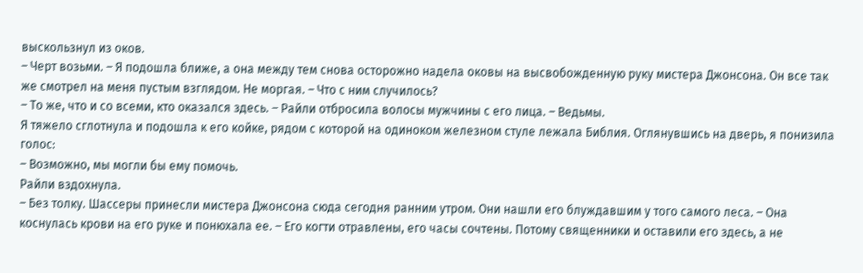выскользнул из оков.
– Черт возьми. – Я подошла ближе, а она между тем снова осторожно надела оковы на высвобожденную руку мистера Джонсона. Он все так же смотрел на меня пустым взглядом. Не моргая. – Что с ним случилось?
– То же, что и со всеми, кто оказался здесь. – Райли отбросила волосы мужчины с его лица. – Ведьмы.
Я тяжело сглотнула и подошла к его койке, рядом с которой на одиноком железном стуле лежала Библия. Оглянувшись на дверь, я понизила голос:
– Возможно, мы могли бы ему помочь.
Райли вздохнула.
– Без толку. Шассеры принесли мистера Джонсона сюда сегодня ранним утром. Они нашли его блуждавшим у того самого леса. – Она коснулась крови на его руке и понюхала ее. – Его когти отравлены, его часы сочтены. Потому священники и оставили его здесь, а не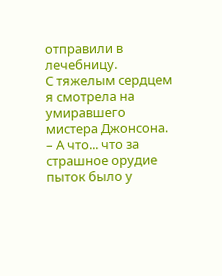отправили в лечебницу.
С тяжелым сердцем я смотрела на умиравшего мистера Джонсона.
– А что... что за страшное орудие пыток было у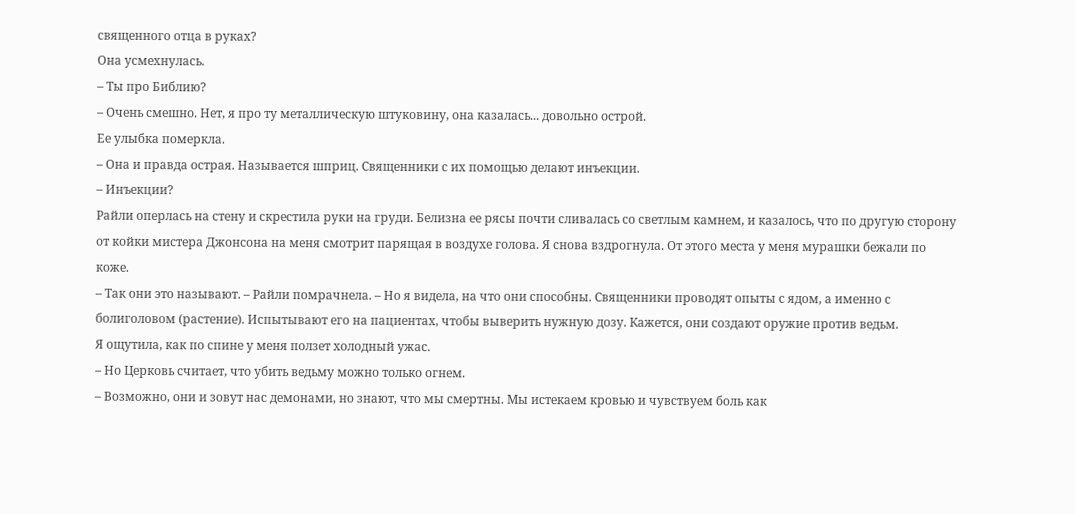священного отца в руках?
Она усмехнулась.
– Ты про Библию?
– Очень смешно. Нет, я про ту металлическую штуковину, она казалась... довольно острой.
Ее улыбка померкла.
– Она и правда острая. Называется шприц. Священники с их помощью делают инъекции.
– Инъекции?
Райли оперлась на стену и скрестила руки на груди. Белизна ее рясы почти сливалась со светлым камнем, и казалось, что по другую сторону от койки мистера Джонсона на меня смотрит парящая в воздухе голова. Я снова вздрогнула. От этого места у меня мурашки бежали по коже.
– Так они это называют. – Райли помрачнела. – Но я видела, на что они способны. Священники проводят опыты с ядом, а именно с болиголовом (растение). Испытывают его на пациентах, чтобы выверить нужную дозу. Кажется, они создают оружие против ведьм.
Я ощутила, как по спине у меня ползет холодный ужас.
– Но Церковь считает, что убить ведьму можно только огнем.
– Возможно, они и зовут нас демонами, но знают, что мы смертны. Мы истекаем кровью и чувствуем боль как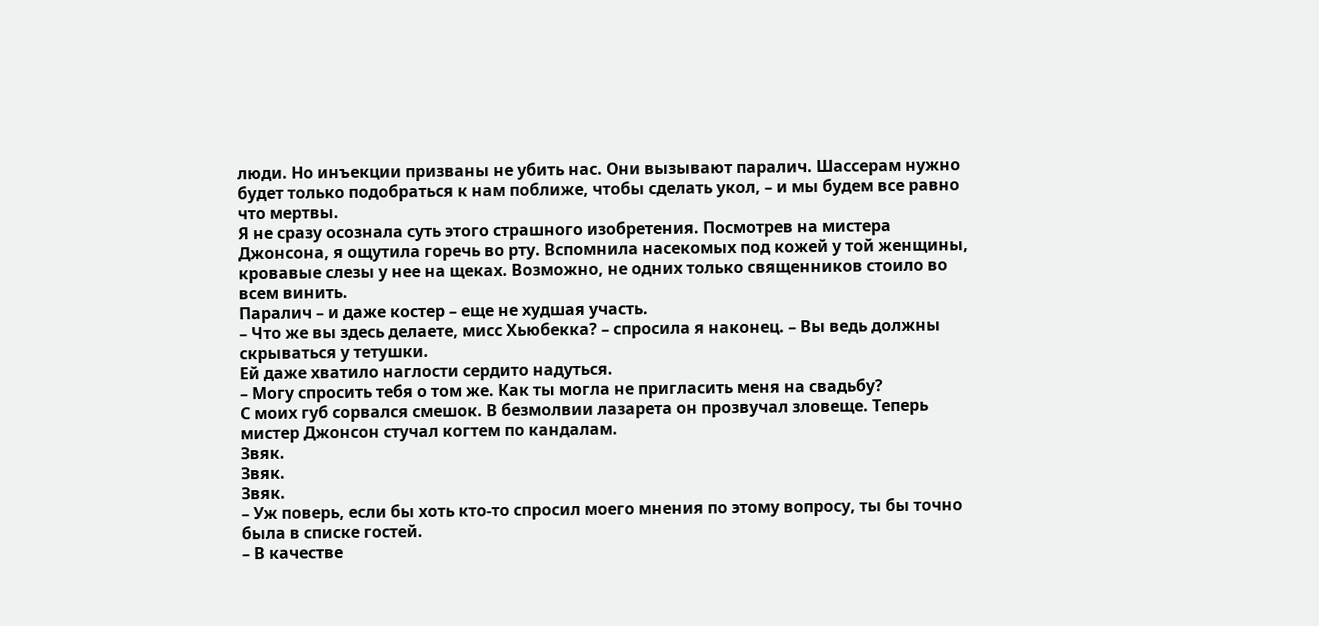люди. Но инъекции призваны не убить нас. Они вызывают паралич. Шассерам нужно будет только подобраться к нам поближе, чтобы сделать укол, – и мы будем все равно что мертвы.
Я не сразу осознала суть этого страшного изобретения. Посмотрев на мистера Джонсона, я ощутила горечь во рту. Вспомнила насекомых под кожей у той женщины, кровавые слезы у нее на щеках. Возможно, не одних только священников стоило во всем винить.
Паралич – и даже костер – еще не худшая участь.
– Что же вы здесь делаете, мисс Хьюбекка? – спросила я наконец. – Вы ведь должны скрываться у тетушки.
Ей даже хватило наглости сердито надуться.
– Могу спросить тебя о том же. Как ты могла не пригласить меня на свадьбу?
С моих губ сорвался смешок. В безмолвии лазарета он прозвучал зловеще. Теперь мистер Джонсон стучал когтем по кандалам.
Звяк.
Звяк.
Звяк.
– Уж поверь, если бы хоть кто-то спросил моего мнения по этому вопросу, ты бы точно была в списке гостей.
– В качестве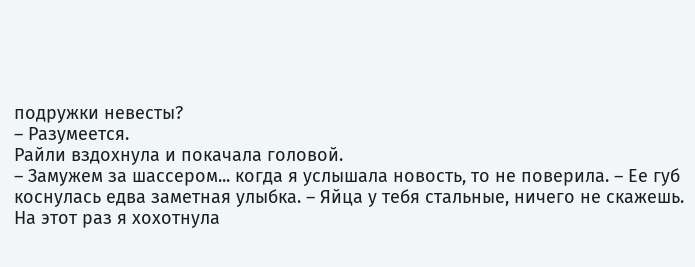подружки невесты?
– Разумеется.
Райли вздохнула и покачала головой.
– Замужем за шассером... когда я услышала новость, то не поверила. – Ее губ коснулась едва заметная улыбка. – Яйца у тебя стальные, ничего не скажешь.
На этот раз я хохотнула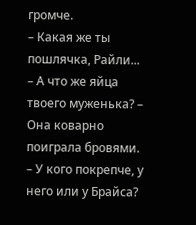громче.
– Какая же ты пошлячка, Райли...
– А что же яйца твоего муженька? – Она коварно поиграла бровями. – У кого покрепче, у него или у Брайса?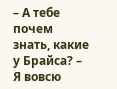– А тебе почем знать, какие у Брайса? – Я вовсю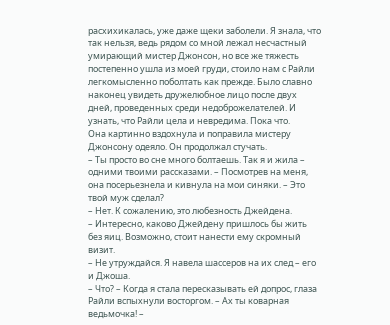расхихикалась, уже даже щеки заболели. Я знала, что так нельзя, ведь рядом со мной лежал несчастный умирающий мистер Джонсон, но все же тяжесть постепенно ушла из моей груди, стоило нам с Райли легкомысленно поболтать как прежде. Было славно наконец увидеть дружелюбное лицо после двух дней, проведенных среди недоброжелателей. И узнать, что Райли цела и невредима. Пока что.
Она картинно вздохнула и поправила мистеру Джонсону одеяло. Он продолжал стучать.
– Ты просто во сне много болтаешь. Так я и жила – одними твоими рассказами. – Посмотрев на меня, она посерьезнела и кивнула на мои синяки. – Это твой муж сделал?
– Нет. К сожалению, это любезность Джейдена.
– Интересно, каково Джейдену пришлось бы жить без яиц. Возможно, стоит нанести ему скромный визит.
– Не утруждайся. Я навела шассеров на их след – его и Джоша.
– Что? – Когда я стала пересказывать ей допрос, глаза Райли вспыхнули восторгом. – Ах ты коварная ведьмочка! –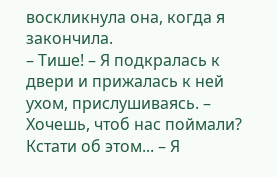воскликнула она, когда я закончила.
– Тише! – Я подкралась к двери и прижалась к ней ухом, прислушиваясь. – Хочешь, чтоб нас поймали? Кстати об этом... – Я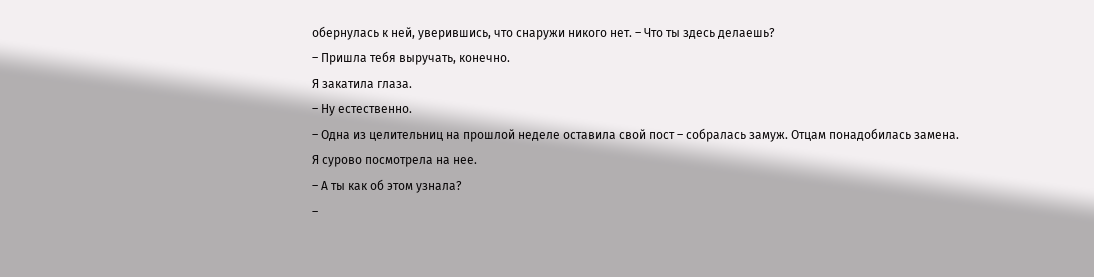обернулась к ней, уверившись, что снаружи никого нет. – Что ты здесь делаешь?
– Пришла тебя выручать, конечно.
Я закатила глаза.
– Ну естественно.
– Одна из целительниц на прошлой неделе оставила свой пост – собралась замуж. Отцам понадобилась замена.
Я сурово посмотрела на нее.
– А ты как об этом узнала?
–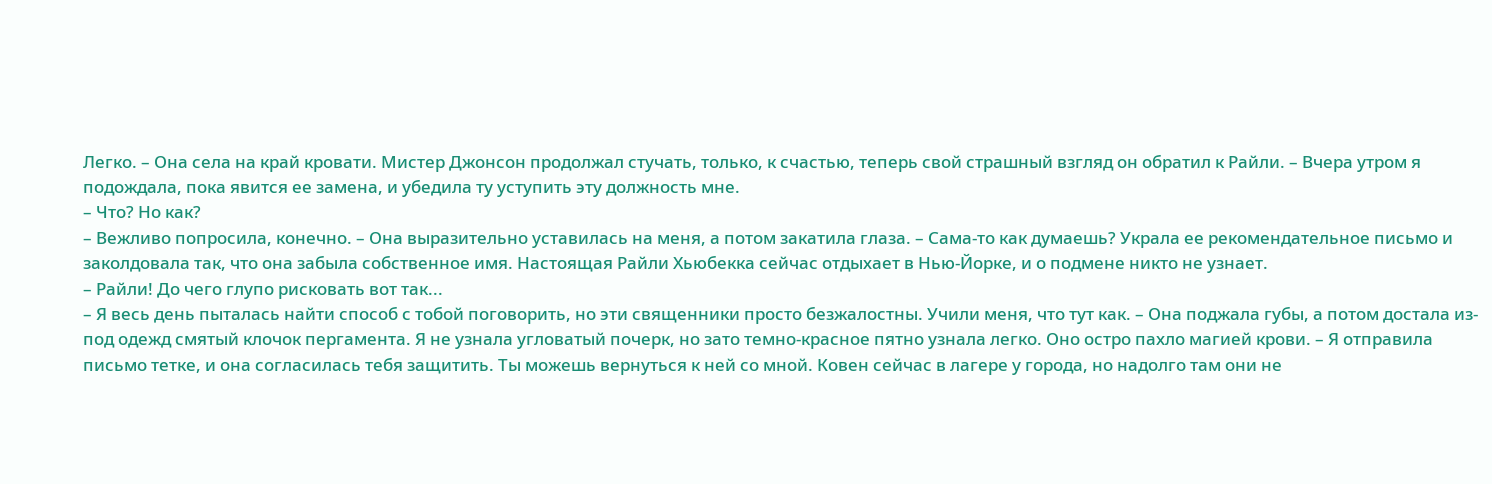Легко. – Она села на край кровати. Мистер Джонсон продолжал стучать, только, к счастью, теперь свой страшный взгляд он обратил к Райли. – Вчера утром я подождала, пока явится ее замена, и убедила ту уступить эту должность мне.
– Что? Но как?
– Вежливо попросила, конечно. – Она выразительно уставилась на меня, а потом закатила глаза. – Сама-то как думаешь? Украла ее рекомендательное письмо и заколдовала так, что она забыла собственное имя. Настоящая Райли Хьюбекка сейчас отдыхает в Нью-Йорке, и о подмене никто не узнает.
– Райли! До чего глупо рисковать вот так...
– Я весь день пыталась найти способ с тобой поговорить, но эти священники просто безжалостны. Учили меня, что тут как. – Она поджала губы, а потом достала из-под одежд смятый клочок пергамента. Я не узнала угловатый почерк, но зато темно-красное пятно узнала легко. Оно остро пахло магией крови. – Я отправила письмо тетке, и она согласилась тебя защитить. Ты можешь вернуться к ней со мной. Ковен сейчас в лагере у города, но надолго там они не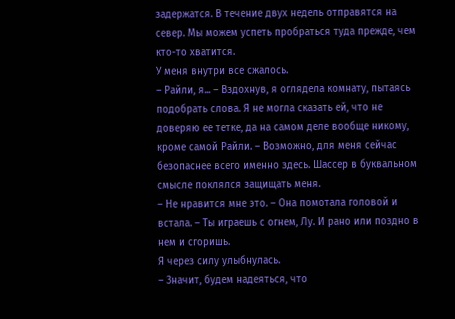задержатся. В течение двух недель отправятся на север. Мы можем успеть пробраться туда прежде, чем кто-то хватится.
У меня внутри все сжалось.
– Райли, я... – Вздохнув, я оглядела комнату, пытаясь подобрать слова. Я не могла сказать ей, что не доверяю ее тетке, да на самом деле вообще никому, кроме самой Райли. – Возможно, для меня сейчас безопаснее всего именно здесь. Шассер в буквальном смысле поклялся защищать меня.
– Не нравится мне это. – Она помотала головой и встала. – Ты играешь с огнем, Лу. И рано или поздно в нем и сгоришь.
Я через силу улыбнулась.
– Значит, будем надеяться, что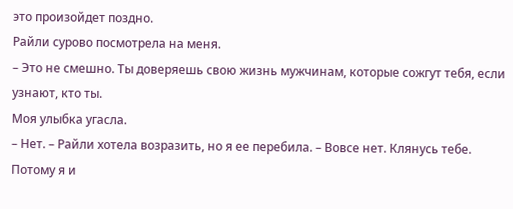это произойдет поздно.
Райли сурово посмотрела на меня.
– Это не смешно. Ты доверяешь свою жизнь мужчинам, которые сожгут тебя, если узнают, кто ты.
Моя улыбка угасла.
– Нет. – Райли хотела возразить, но я ее перебила. – Вовсе нет. Клянусь тебе. Потому я и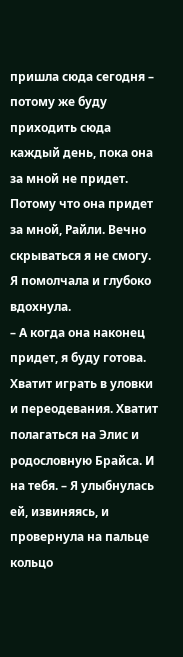пришла сюда сегодня – потому же буду приходить сюда каждый день, пока она за мной не придет. Потому что она придет за мной, Райли. Вечно скрываться я не смогу.
Я помолчала и глубоко вдохнула.
– А когда она наконец придет, я буду готова. Хватит играть в уловки и переодевания. Хватит полагаться на Элис и родословную Брайса. И на тебя. – Я улыбнулась ей, извиняясь, и провернула на пальце кольцо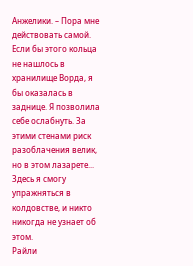Анжелики. – Пора мне действовать самой. Если бы этого кольца не нашлось в хранилище Ворда, я бы оказалась в заднице. Я позволила себе ослабнуть. За этими стенами риск разоблачения велик, но в этом лазарете... Здесь я смогу упражняться в колдовстве, и никто никогда не узнает об этом.
Райли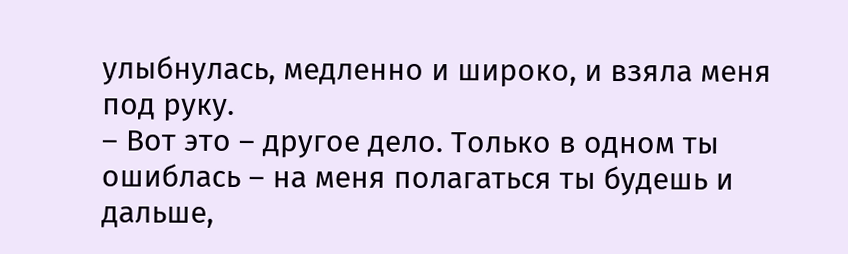улыбнулась, медленно и широко, и взяла меня под руку.
– Вот это – другое дело. Только в одном ты ошиблась – на меня полагаться ты будешь и дальше,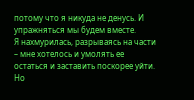потому что я никуда не денусь. И упражняться мы будем вместе.
Я нахмурилась, разрываясь на части – мне хотелось и умолять ее остаться и заставить поскорее уйти. Но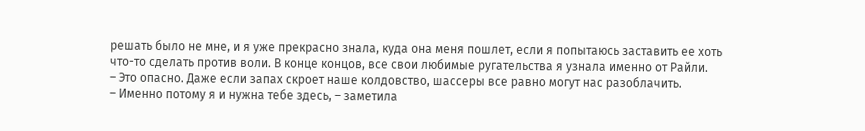решать было не мне, и я уже прекрасно знала, куда она меня пошлет, если я попытаюсь заставить ее хоть что-то сделать против воли. В конце концов, все свои любимые ругательства я узнала именно от Райли.
– Это опасно. Даже если запах скроет наше колдовство, шассеры все равно могут нас разоблачить.
– Именно потому я и нужна тебе здесь, – заметила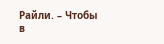Райли. – Чтобы в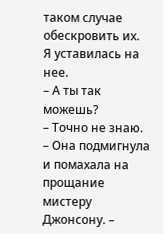таком случае обескровить их.
Я уставилась на нее.
– А ты так можешь?
– Точно не знаю. – Она подмигнула и помахала на прощание мистеру Джонсону. –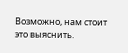Возможно, нам стоит это выяснить.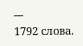---
1792 слова.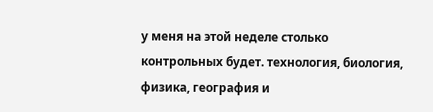у меня на этой неделе столько контрольных будет. технология, биология, физика, география и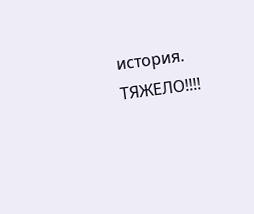история. ТЯЖЕЛО!!!!